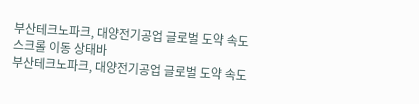부산테크노파크, 대양전기공업 글로벌 도약 속도
스크롤 이동 상태바
부산테크노파크, 대양전기공업 글로벌 도약 속도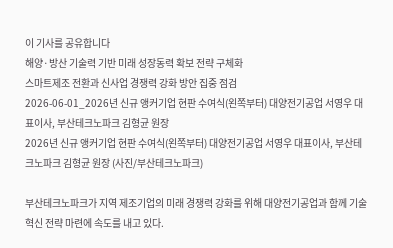이 기사를 공유합니다
해양·방산 기술력 기반 미래 성장동력 확보 전략 구체화
스마트제조 전환과 신사업 경쟁력 강화 방안 집중 점검
2026-06-01_2026년 신규 앵커기업 현판 수여식(왼쪽부터) 대양전기공업 서영우 대표이사, 부산테크노파크 김형균 원장
2026년 신규 앵커기업 현판 수여식(왼쪽부터) 대양전기공업 서영우 대표이사, 부산테크노파크 김형균 원장 (사진/부산테크노파크)

부산테크노파크가 지역 제조기업의 미래 경쟁력 강화를 위해 대양전기공업과 함께 기술혁신 전략 마련에 속도를 내고 있다.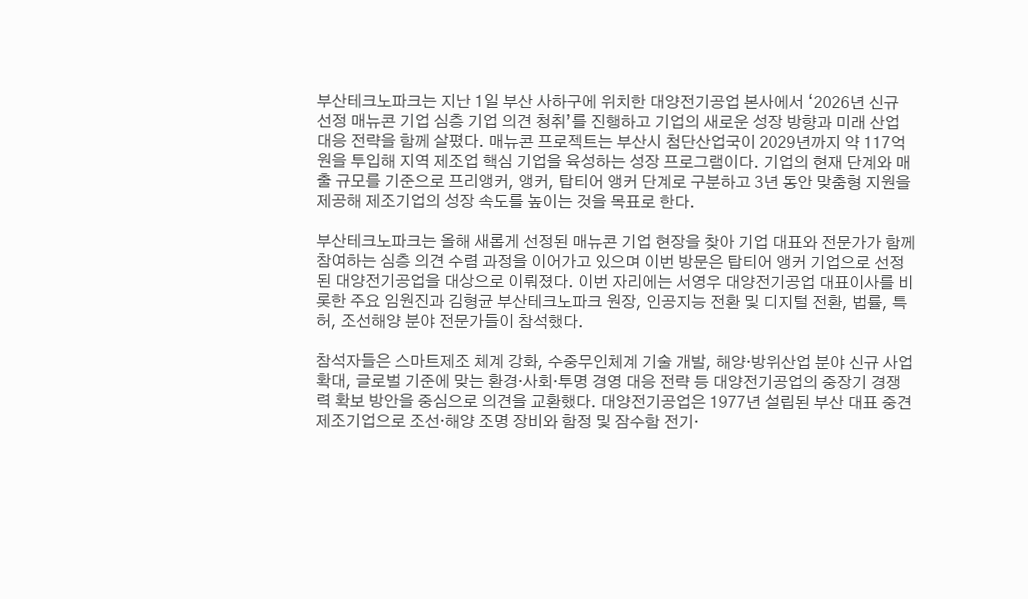부산테크노파크는 지난 1일 부산 사하구에 위치한 대양전기공업 본사에서 ‘2026년 신규 선정 매뉴콘 기업 심층 기업 의견 청취’를 진행하고 기업의 새로운 성장 방향과 미래 산업 대응 전략을 함께 살폈다. 매뉴콘 프로젝트는 부산시 첨단산업국이 2029년까지 약 117억 원을 투입해 지역 제조업 핵심 기업을 육성하는 성장 프로그램이다. 기업의 현재 단계와 매출 규모를 기준으로 프리앵커, 앵커, 탑티어 앵커 단계로 구분하고 3년 동안 맞춤형 지원을 제공해 제조기업의 성장 속도를 높이는 것을 목표로 한다.

부산테크노파크는 올해 새롭게 선정된 매뉴콘 기업 현장을 찾아 기업 대표와 전문가가 함께 참여하는 심층 의견 수렴 과정을 이어가고 있으며 이번 방문은 탑티어 앵커 기업으로 선정된 대양전기공업을 대상으로 이뤄졌다. 이번 자리에는 서영우 대양전기공업 대표이사를 비롯한 주요 임원진과 김형균 부산테크노파크 원장, 인공지능 전환 및 디지털 전환, 법률, 특허, 조선해양 분야 전문가들이 참석했다.

참석자들은 스마트제조 체계 강화, 수중무인체계 기술 개발, 해양·방위산업 분야 신규 사업 확대, 글로벌 기준에 맞는 환경·사회·투명 경영 대응 전략 등 대양전기공업의 중장기 경쟁력 확보 방안을 중심으로 의견을 교환했다. 대양전기공업은 1977년 설립된 부산 대표 중견 제조기업으로 조선·해양 조명 장비와 함정 및 잠수함 전기·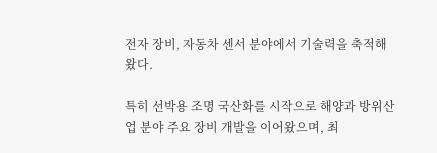전자 장비, 자동차 센서 분야에서 기술력을 축적해 왔다.

특히 선박용 조명 국산화를 시작으로 해양과 방위산업 분야 주요 장비 개발을 이어왔으며, 최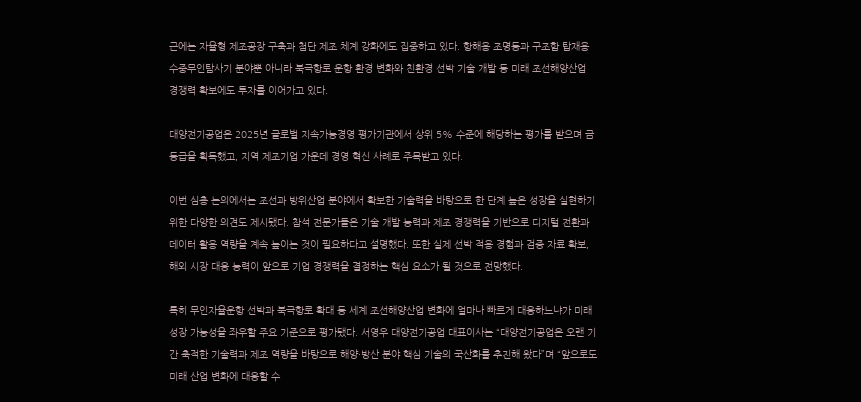근에는 자율형 제조공장 구축과 첨단 제조 체계 강화에도 집중하고 있다. 항해용 조명등과 구조함 탑재용 수중무인탐사기 분야뿐 아니라 북극항로 운항 환경 변화와 친환경 선박 기술 개발 등 미래 조선해양산업 경쟁력 확보에도 투자를 이어가고 있다.

대양전기공업은 2025년 글로벌 지속가능경영 평가기관에서 상위 5% 수준에 해당하는 평가를 받으며 금 등급을 획득했고, 지역 제조기업 가운데 경영 혁신 사례로 주목받고 있다.

이번 심층 논의에서는 조선과 방위산업 분야에서 확보한 기술력을 바탕으로 한 단계 높은 성장을 실현하기 위한 다양한 의견도 제시됐다. 참석 전문가들은 기술 개발 능력과 제조 경쟁력을 기반으로 디지털 전환과 데이터 활용 역량을 계속 높이는 것이 필요하다고 설명했다. 또한 실제 선박 적용 경험과 검증 자료 확보, 해외 시장 대응 능력이 앞으로 기업 경쟁력을 결정하는 핵심 요소가 될 것으로 전망했다.

특히 무인자율운항 선박과 북극항로 확대 등 세계 조선해양산업 변화에 얼마나 빠르게 대응하느냐가 미래 성장 가능성을 좌우할 주요 기준으로 평가됐다. 서영우 대양전기공업 대표이사는 “대양전기공업은 오랜 기간 축적한 기술력과 제조 역량을 바탕으로 해양·방산 분야 핵심 기술의 국산화를 추진해 왔다”며 “앞으로도 미래 산업 변화에 대응할 수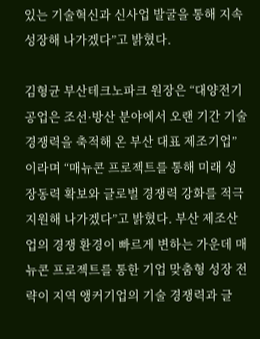있는 기술혁신과 신사업 발굴을 통해 지속 성장해 나가겠다”고 밝혔다.

김형균 부산테크노파크 원장은 “대양전기공업은 조선·방산 분야에서 오랜 기간 기술 경쟁력을 축적해 온 부산 대표 제조기업”이라며 “매뉴콘 프로젝트를 통해 미래 성장동력 확보와 글로벌 경쟁력 강화를 적극 지원해 나가겠다”고 밝혔다. 부산 제조산업의 경쟁 환경이 빠르게 변하는 가운데 매뉴콘 프로젝트를 통한 기업 맞춤형 성장 전략이 지역 앵커기업의 기술 경쟁력과 글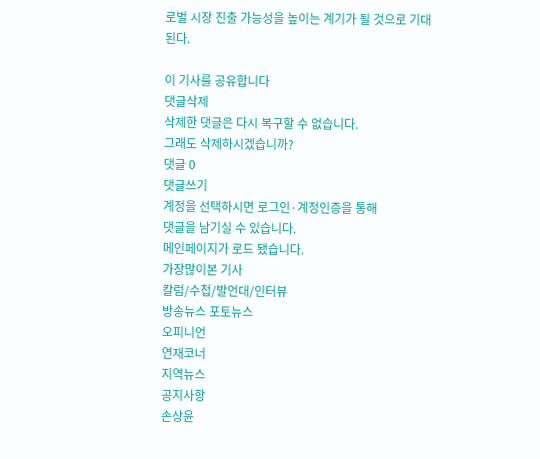로벌 시장 진출 가능성을 높이는 계기가 될 것으로 기대된다.

이 기사를 공유합니다
댓글삭제
삭제한 댓글은 다시 복구할 수 없습니다.
그래도 삭제하시겠습니까?
댓글 0
댓글쓰기
계정을 선택하시면 로그인·계정인증을 통해
댓글을 남기실 수 있습니다.
메인페이지가 로드 됐습니다.
가장많이본 기사
칼럼/수첩/발언대/인터뷰
방송뉴스 포토뉴스
오피니언
연재코너
지역뉴스
공지사항
손상윤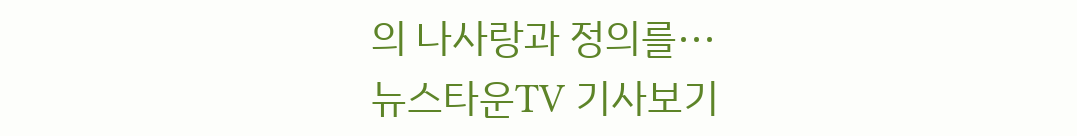의 나사랑과 정의를···
뉴스타운TV 기사보기